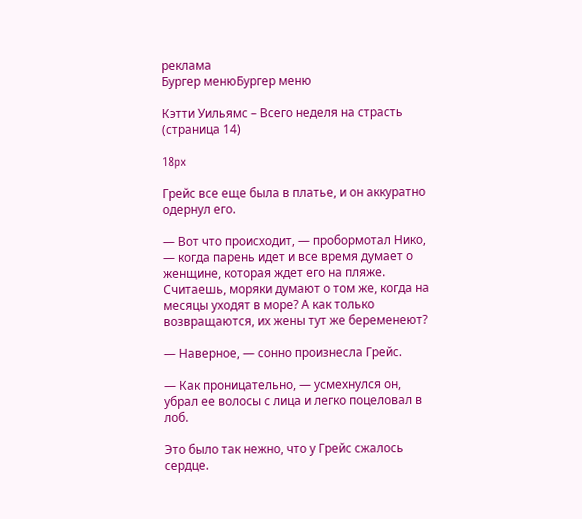реклама
Бургер менюБургер меню

Кэтти Уильямс – Всего неделя на страсть (страница 14)

18px

Грейс все еще была в платье, и он аккуратно одернул его.

— Вот что происходит, — пробормотал Нико, — когда парень идет и все время думает о женщине, которая ждет его на пляже. Считаешь, моряки думают о том же, когда на месяцы уходят в море? А как только возвращаются, их жены тут же беременеют?

— Наверное, — сонно произнесла Грейс.

— Как проницательно, — усмехнулся он, убрал ее волосы с лица и легко поцеловал в лоб.

Это было так нежно, что у Грейс сжалось сердце.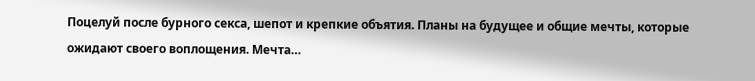Поцелуй после бурного секса, шепот и крепкие объятия. Планы на будущее и общие мечты, которые ожидают своего воплощения. Мечта…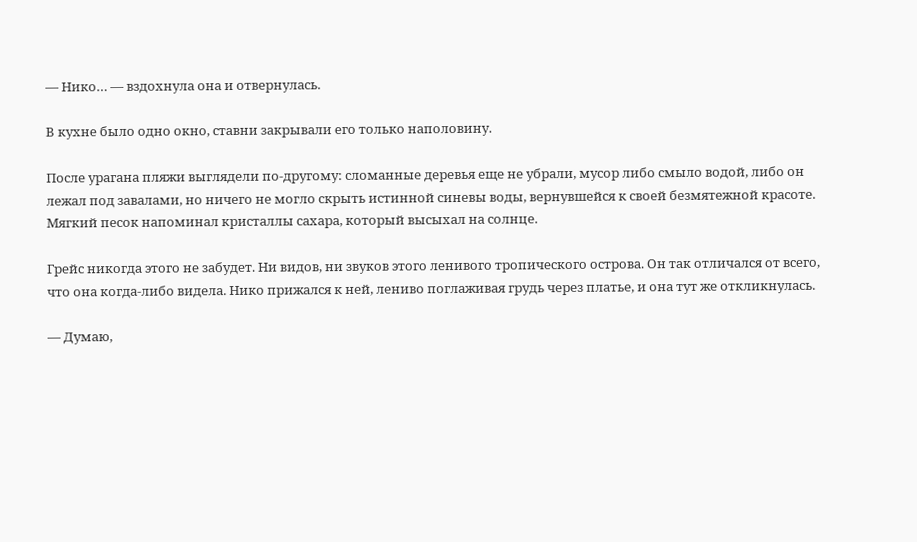— Нико… — вздохнула она и отвернулась.

В кухне было одно окно, ставни закрывали его только наполовину.

После урагана пляжи выглядели по-другому: сломанные деревья еще не убрали, мусор либо смыло водой, либо он лежал под завалами, но ничего не могло скрыть истинной синевы воды, вернувшейся к своей безмятежной красоте. Мягкий песок напоминал кристаллы сахара, который высыхал на солнце.

Грейс никогда этого не забудет. Ни видов, ни звуков этого ленивого тропического острова. Он так отличался от всего, что она когда-либо видела. Нико прижался к ней, лениво поглаживая грудь через платье, и она тут же откликнулась.

— Думаю,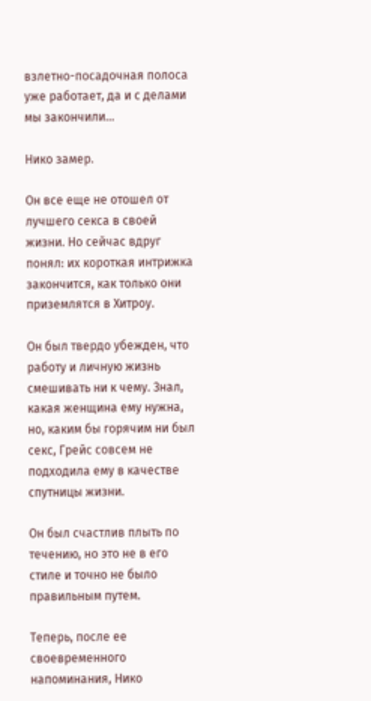взлетно-посадочная полоса уже работает, да и с делами мы закончили…

Нико замер.

Он все еще не отошел от лучшего секса в своей жизни. Но сейчас вдруг понял: их короткая интрижка закончится, как только они приземлятся в Хитроу.

Он был твердо убежден, что работу и личную жизнь смешивать ни к чему. Знал, какая женщина ему нужна, но, каким бы горячим ни был секс, Грейс совсем не подходила ему в качестве спутницы жизни.

Он был счастлив плыть по течению, но это не в его стиле и точно не было правильным путем.

Теперь, после ее своевременного напоминания, Нико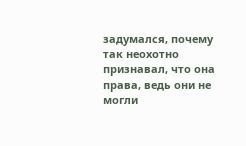задумался, почему так неохотно признавал, что она права, ведь они не могли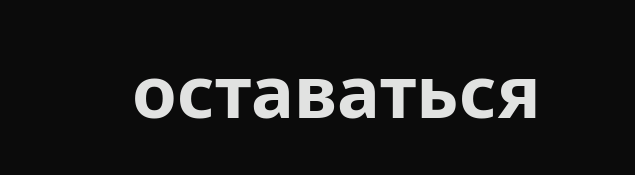оставаться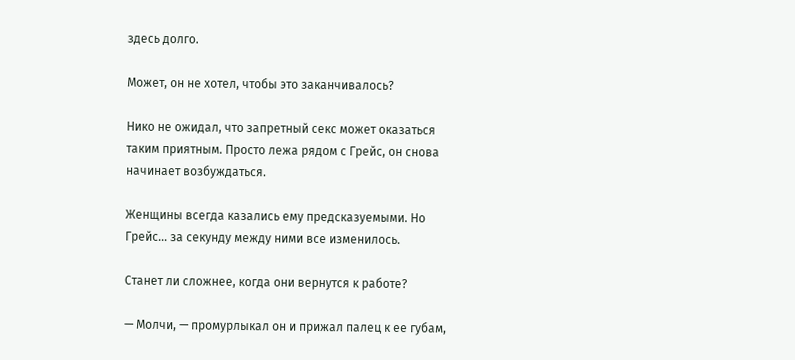здесь долго.

Может, он не хотел, чтобы это заканчивалось?

Нико не ожидал, что запретный секс может оказаться таким приятным. Просто лежа рядом с Грейс, он снова начинает возбуждаться.

Женщины всегда казались ему предсказуемыми. Но Грейс… за секунду между ними все изменилось.

Станет ли сложнее, когда они вернутся к работе?

— Молчи, — промурлыкал он и прижал палец к ее губам,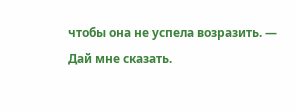чтобы она не успела возразить. — Дай мне сказать.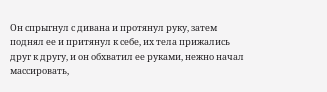Он спрыгнул с дивана и протянул руку, затем поднял ее и притянул к себе, их тела прижались друг к другу, и он обхватил ее руками, нежно начал массировать,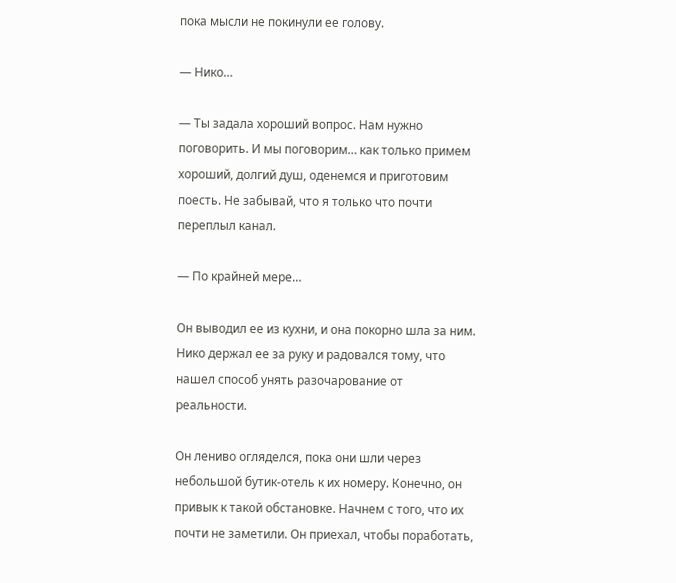пока мысли не покинули ее голову.

— Нико…

— Ты задала хороший вопрос. Нам нужно поговорить. И мы поговорим… как только примем хороший, долгий душ, оденемся и приготовим поесть. Не забывай, что я только что почти переплыл канал.

— По крайней мере…

Он выводил ее из кухни, и она покорно шла за ним. Нико держал ее за руку и радовался тому, что нашел способ унять разочарование от реальности.

Он лениво огляделся, пока они шли через небольшой бутик-отель к их номеру. Конечно, он привык к такой обстановке. Начнем с того, что их почти не заметили. Он приехал, чтобы поработать,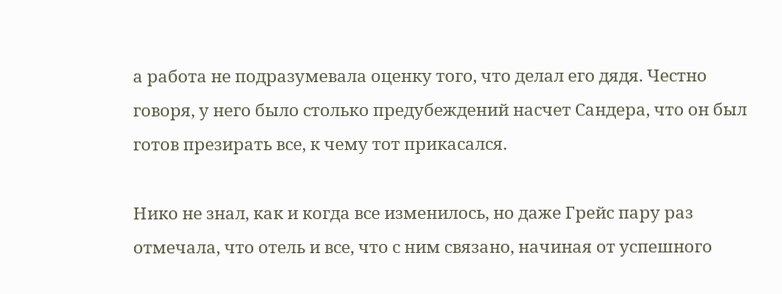а работа не подразумевала оценку того, что делал его дядя. Честно говоря, у него было столько предубеждений насчет Сандера, что он был готов презирать все, к чему тот прикасался.

Нико не знал, как и когда все изменилось, но даже Грейс пару раз отмечала, что отель и все, что с ним связано, начиная от успешного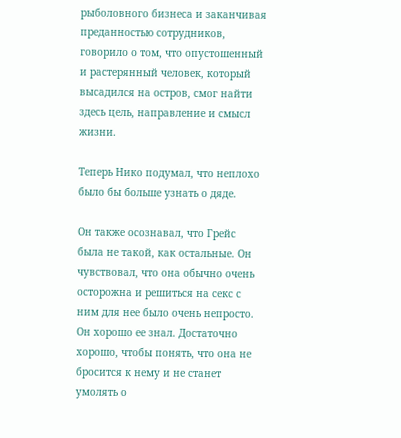рыболовного бизнеса и заканчивая преданностью сотрудников, говорило о том, что опустошенный и растерянный человек, который высадился на остров, смог найти здесь цель, направление и смысл жизни.

Теперь Нико подумал, что неплохо было бы больше узнать о дяде.

Он также осознавал, что Грейс была не такой, как остальные. Он чувствовал, что она обычно очень осторожна и решиться на секс с ним для нее было очень непросто. Он хорошо ее знал. Достаточно хорошо, чтобы понять, что она не бросится к нему и не станет умолять о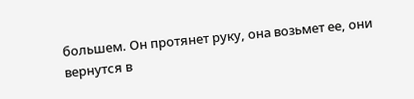большем. Он протянет руку, она возьмет ее, они вернутся в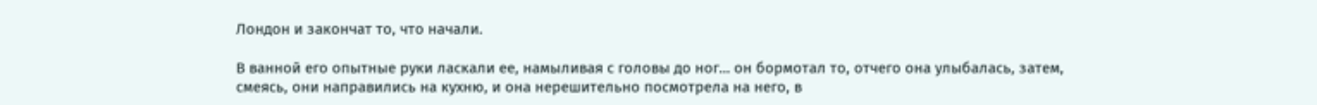Лондон и закончат то, что начали.

В ванной его опытные руки ласкали ее, намыливая с головы до ног… он бормотал то, отчего она улыбалась, затем, смеясь, они направились на кухню, и она нерешительно посмотрела на него, в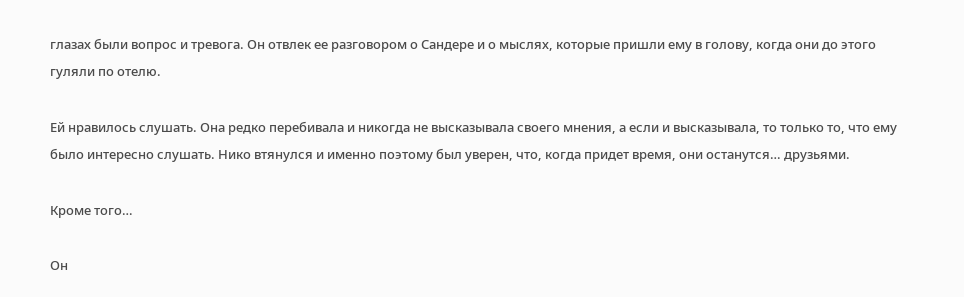глазах были вопрос и тревога. Он отвлек ее разговором о Сандере и о мыслях, которые пришли ему в голову, когда они до этого гуляли по отелю.

Ей нравилось слушать. Она редко перебивала и никогда не высказывала своего мнения, а если и высказывала, то только то, что ему было интересно слушать. Нико втянулся и именно поэтому был уверен, что, когда придет время, они останутся… друзьями.

Кроме того…

Он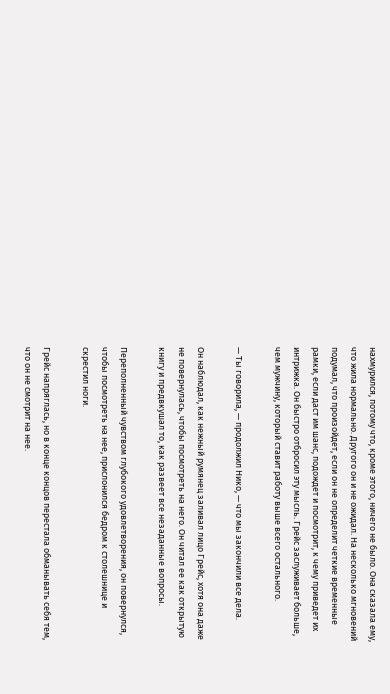нахмурился, потому что, кроме этого, ничего не было. Она сказала ему, что жила нормально. Другого он и не ожидал. На несколько мгновений подумал, что произойдет, если он не определит четкие временные рамки, если даст им шанс, подождет и посмотрит, к чему приведет их интрижка. Он быстро отбросил эту мысль. Грейс заслуживает больше, чем мужчину, который ставит работу выше всего остального.

— Ты говорила, — продолжил Нико, — что мы закончили все дела.

Он наблюдал, как нежный румянец заливал лицо Грейс, хотя она даже не повернулась, чтобы посмотреть на него. Он читал ее как открытую книгу и предвкушал то, как развеет все незаданные вопросы.

Переполненный чувством глубокого удовлетворения, он повернулся, чтобы посмотреть на нее, прислонился бедром к столешнице и скрестил ноги.

Грейс напряглась, но в конце концов перестала обманывать себя тем, что он не смотрит на нее.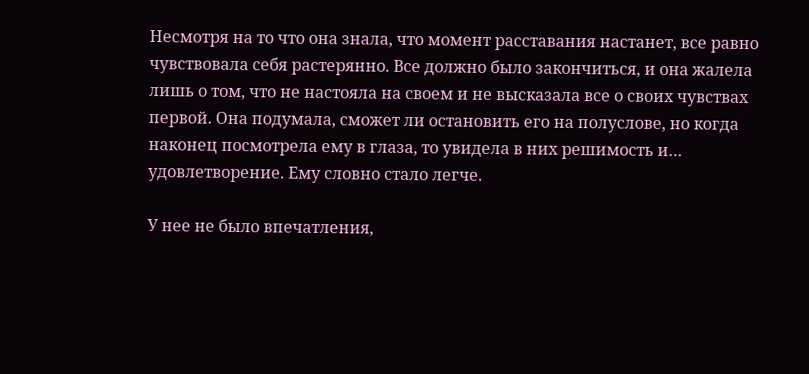Несмотря на то что она знала, что момент расставания настанет, все равно чувствовала себя растерянно. Все должно было закончиться, и она жалела лишь о том, что не настояла на своем и не высказала все о своих чувствах первой. Она подумала, сможет ли остановить его на полуслове, но когда наконец посмотрела ему в глаза, то увидела в них решимость и… удовлетворение. Ему словно стало легче.

У нее не было впечатления,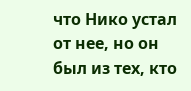что Нико устал от нее, но он был из тех, кто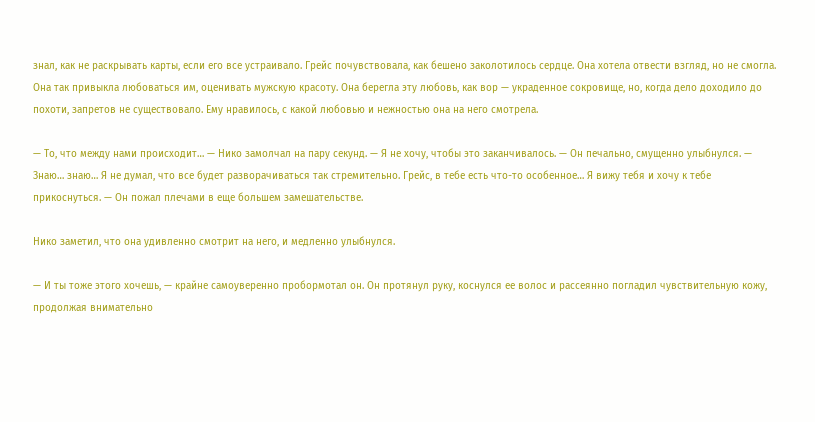знал, как не раскрывать карты, если его все устраивало. Грейс почувствовала, как бешено заколотилось сердце. Она хотела отвести взгляд, но не смогла. Она так привыкла любоваться им, оценивать мужскую красоту. Она берегла эту любовь, как вор — украденное сокровище, но, когда дело доходило до похоти, запретов не существовало. Ему нравилось, с какой любовью и нежностью она на него смотрела.

— То, что между нами происходит… — Нико замолчал на пару секунд. — Я не хочу, чтобы это заканчивалось. — Он печально, смущенно улыбнулся. — Знаю… знаю… Я не думал, что все будет разворачиваться так стремительно. Грейс, в тебе есть что-то особенное… Я вижу тебя и хочу к тебе прикоснуться. — Он пожал плечами в еще большем замешательстве.

Нико заметил, что она удивленно смотрит на него, и медленно улыбнулся.

— И ты тоже этого хочешь, — крайне самоуверенно пробормотал он. Он протянул руку, коснулся ее волос и рассеянно погладил чувствительную кожу, продолжая внимательно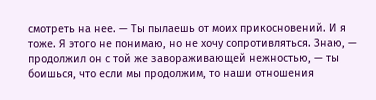смотреть на нее. — Ты пылаешь от моих прикосновений. И я тоже. Я этого не понимаю, но не хочу сопротивляться. Знаю, — продолжил он с той же завораживающей нежностью, — ты боишься, что если мы продолжим, то наши отношения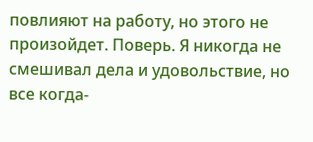повлияют на работу, но этого не произойдет. Поверь. Я никогда не смешивал дела и удовольствие, но все когда-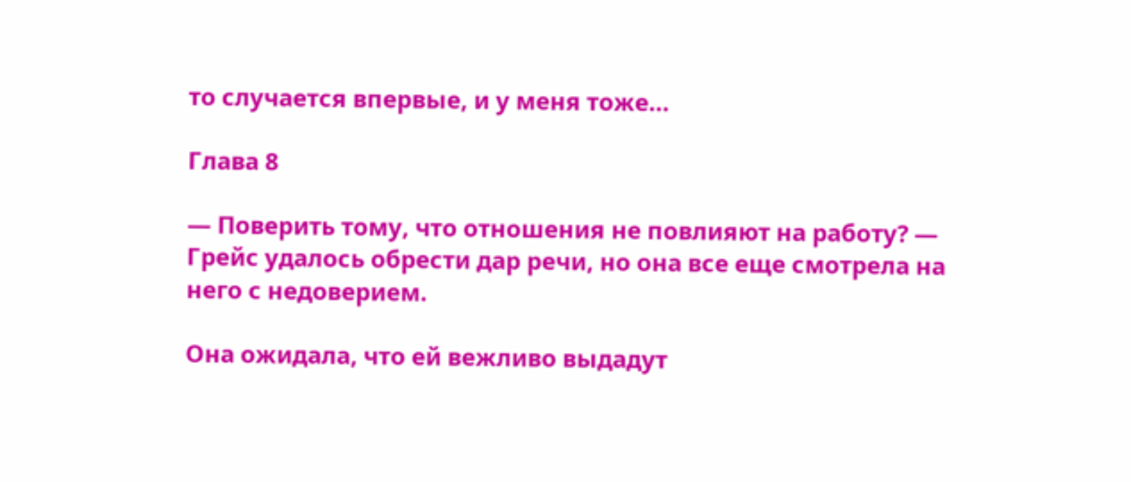то случается впервые, и у меня тоже…

Глава 8

— Поверить тому, что отношения не повлияют на работу? — Грейс удалось обрести дар речи, но она все еще смотрела на него с недоверием.

Она ожидала, что ей вежливо выдадут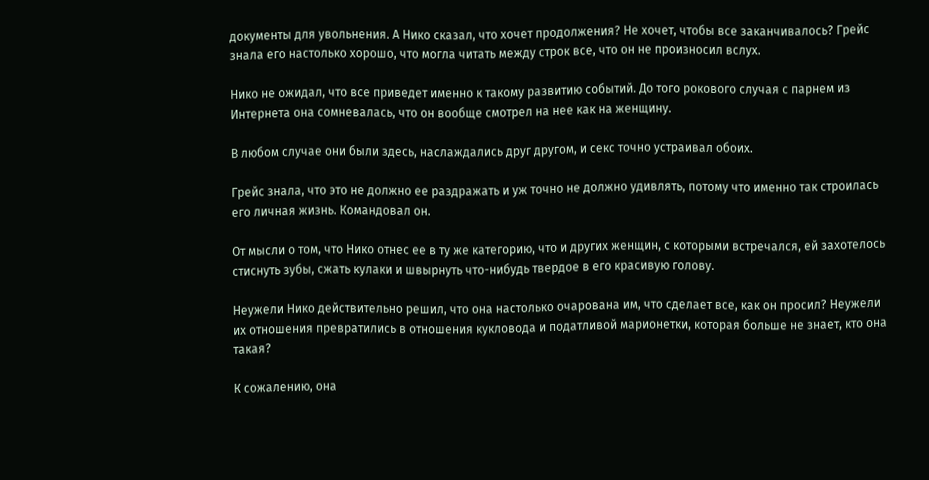документы для увольнения. А Нико сказал, что хочет продолжения? Не хочет, чтобы все заканчивалось? Грейс знала его настолько хорошо, что могла читать между строк все, что он не произносил вслух.

Нико не ожидал, что все приведет именно к такому развитию событий. До того рокового случая с парнем из Интернета она сомневалась, что он вообще смотрел на нее как на женщину.

В любом случае они были здесь, наслаждались друг другом, и секс точно устраивал обоих.

Грейс знала, что это не должно ее раздражать и уж точно не должно удивлять, потому что именно так строилась его личная жизнь. Командовал он.

От мысли о том, что Нико отнес ее в ту же категорию, что и других женщин, с которыми встречался, ей захотелось стиснуть зубы, сжать кулаки и швырнуть что-нибудь твердое в его красивую голову.

Неужели Нико действительно решил, что она настолько очарована им, что сделает все, как он просил? Неужели их отношения превратились в отношения кукловода и податливой марионетки, которая больше не знает, кто она такая?

К сожалению, она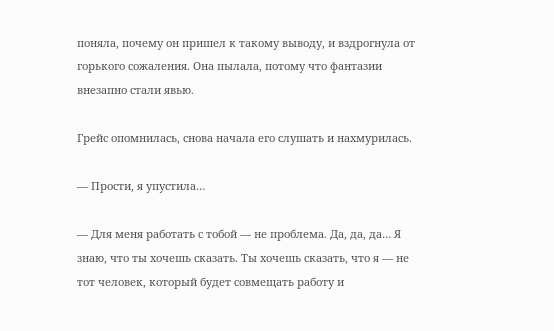поняла, почему он пришел к такому выводу, и вздрогнула от горького сожаления. Она пылала, потому что фантазии внезапно стали явью.

Грейс опомнилась, снова начала его слушать и нахмурилась.

— Прости, я упустила…

— Для меня работать с тобой — не проблема. Да, да, да… Я знаю, что ты хочешь сказать. Ты хочешь сказать, что я — не тот человек, который будет совмещать работу и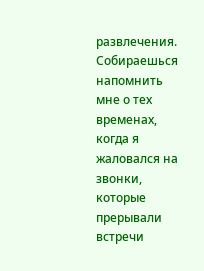развлечения. Собираешься напомнить мне о тех временах, когда я жаловался на звонки, которые прерывали встречи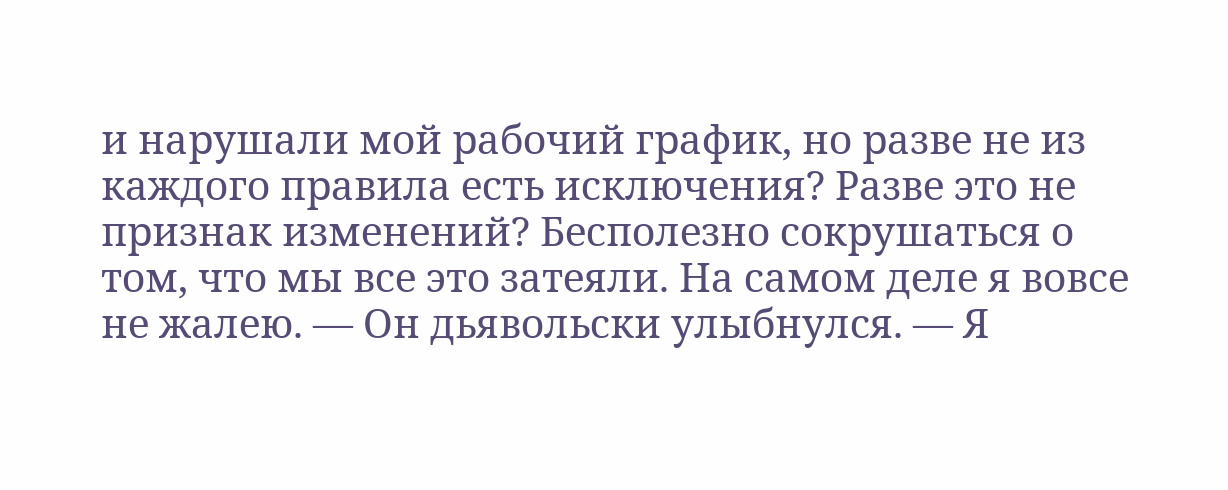и нарушали мой рабочий график, но разве не из каждого правила есть исключения? Разве это не признак изменений? Бесполезно сокрушаться о том, что мы все это затеяли. На самом деле я вовсе не жалею. — Он дьявольски улыбнулся. — Я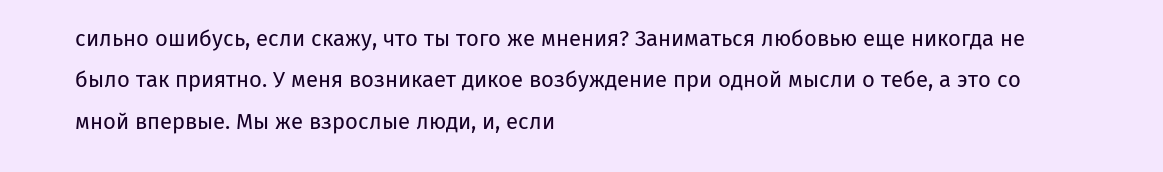сильно ошибусь, если скажу, что ты того же мнения? Заниматься любовью еще никогда не было так приятно. У меня возникает дикое возбуждение при одной мысли о тебе, а это со мной впервые. Мы же взрослые люди, и, если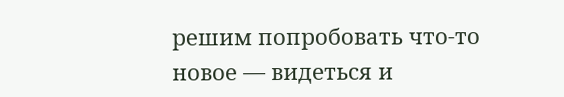решим попробовать что-то новое — видеться и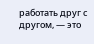работать друг с другом, — это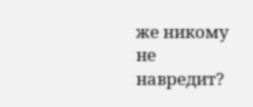же никому не навредит?